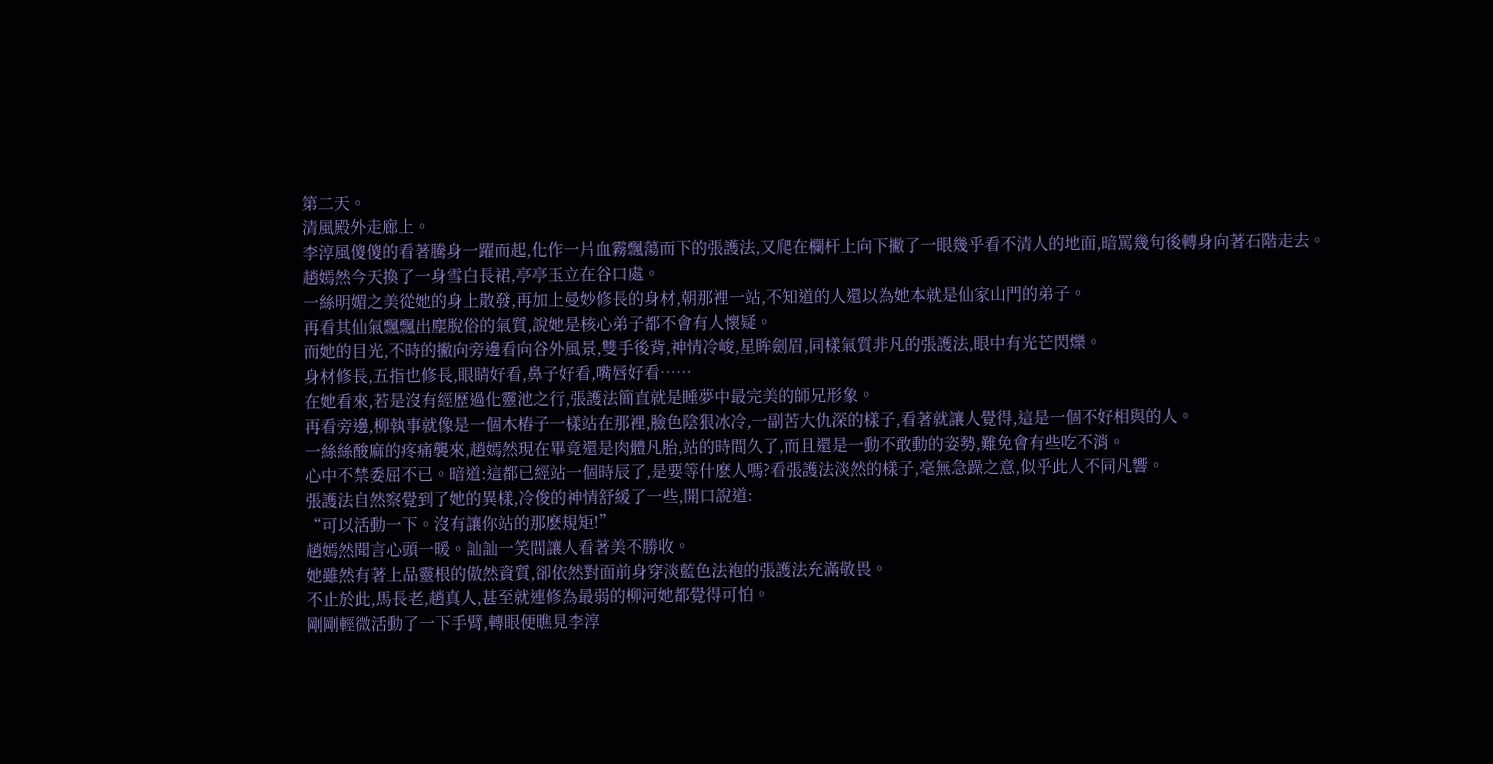第二天。
清風殿外走廊上。
李淳風傻傻的看著騰身一躍而起,化作一片血霧飄蕩而下的張護法,又爬在欄杆上向下撇了一眼幾乎看不清人的地面,暗罵幾句後轉身向著石階走去。
趙嫣然今天換了一身雪白長裙,亭亭玉立在谷口處。
一絲明媚之美從她的身上散發,再加上曼妙修長的身材,朝那裡一站,不知道的人還以為她本就是仙家山門的弟子。
再看其仙氣飄飄出塵脫俗的氣質,說她是核心弟子都不會有人懷疑。
而她的目光,不時的撇向旁邊看向谷外風景,雙手後背,神情冷峻,星眸劍眉,同樣氣質非凡的張護法,眼中有光芒閃爍。
身材修長,五指也修長,眼睛好看,鼻子好看,嘴唇好看……
在她看來,若是沒有經歷過化靈池之行,張護法簡直就是睡夢中最完美的師兄形象。
再看旁邊,柳執事就像是一個木樁子一樣站在那裡,臉色陰狠冰冷,一副苦大仇深的樣子,看著就讓人覺得,這是一個不好相與的人。
一絲絲酸麻的疼痛襲來,趙嫣然現在畢竟還是肉體凡胎,站的時間久了,而且還是一動不敢動的姿勢,難免會有些吃不消。
心中不禁委屈不已。暗道:這都已經站一個時辰了,是要等什麽人嗎?看張護法淡然的樣子,毫無急躁之意,似乎此人不同凡響。
張護法自然察覺到了她的異樣,冷俊的神情舒緩了一些,開口說道:
“可以活動一下。沒有讓你站的那麽規矩!”
趙嫣然聞言心頭一暖。訕訕一笑間讓人看著美不勝收。
她雖然有著上品靈根的傲然資質,卻依然對面前身穿淡藍色法袍的張護法充滿敬畏。
不止於此,馬長老,趙真人,甚至就連修為最弱的柳河她都覺得可怕。
剛剛輕微活動了一下手臂,轉眼便瞧見李淳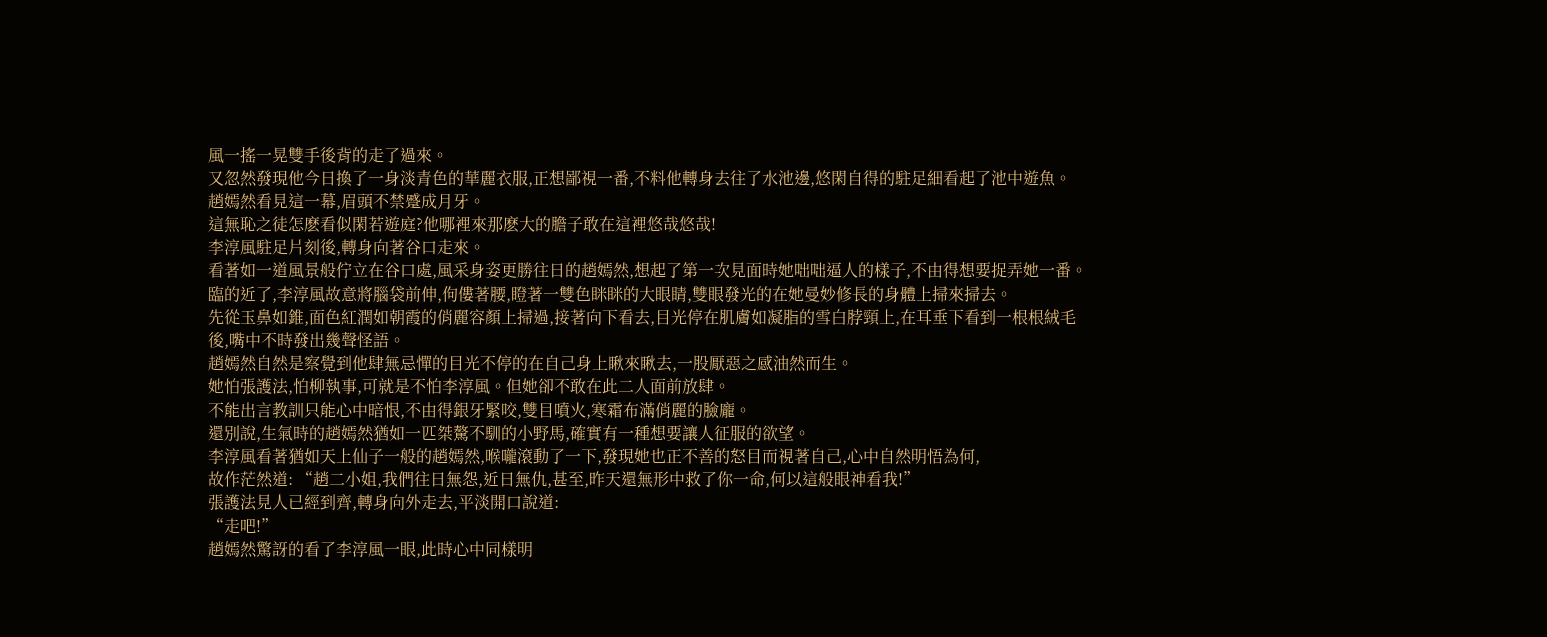風一搖一晃雙手後背的走了過來。
又忽然發現他今日換了一身淡青色的華麗衣服,正想鄙視一番,不料他轉身去往了水池邊,悠閑自得的駐足細看起了池中遊魚。
趙嫣然看見這一幕,眉頭不禁蹙成月牙。
這無恥之徒怎麽看似閑若遊庭?他哪裡來那麽大的膽子敢在這裡悠哉悠哉!
李淳風駐足片刻後,轉身向著谷口走來。
看著如一道風景般佇立在谷口處,風采身姿更勝往日的趙嫣然,想起了第一次見面時她咄咄逼人的樣子,不由得想要捉弄她一番。
臨的近了,李淳風故意將腦袋前伸,佝僂著腰,瞪著一雙色眯眯的大眼睛,雙眼發光的在她曼妙修長的身體上掃來掃去。
先從玉鼻如錐,面色紅潤如朝霞的俏麗容顏上掃過,接著向下看去,目光停在肌膚如凝脂的雪白脖頸上,在耳垂下看到一根根絨毛後,嘴中不時發出幾聲怪語。
趙嫣然自然是察覺到他肆無忌憚的目光不停的在自己身上瞅來瞅去,一股厭惡之感油然而生。
她怕張護法,怕柳執事,可就是不怕李淳風。但她卻不敢在此二人面前放肆。
不能出言教訓只能心中暗恨,不由得銀牙緊咬,雙目噴火,寒霜布滿俏麗的臉龐。
還別說,生氣時的趙嫣然猶如一匹桀驁不馴的小野馬,確實有一種想要讓人征服的欲望。
李淳風看著猶如天上仙子一般的趙嫣然,喉嚨滾動了一下,發現她也正不善的怒目而視著自己,心中自然明悟為何,
故作茫然道: “趙二小姐,我們往日無怨,近日無仇,甚至,昨天還無形中救了你一命,何以這般眼神看我!”
張護法見人已經到齊,轉身向外走去,平淡開口說道:
“走吧!”
趙嫣然驚訝的看了李淳風一眼,此時心中同樣明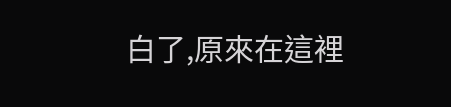白了,原來在這裡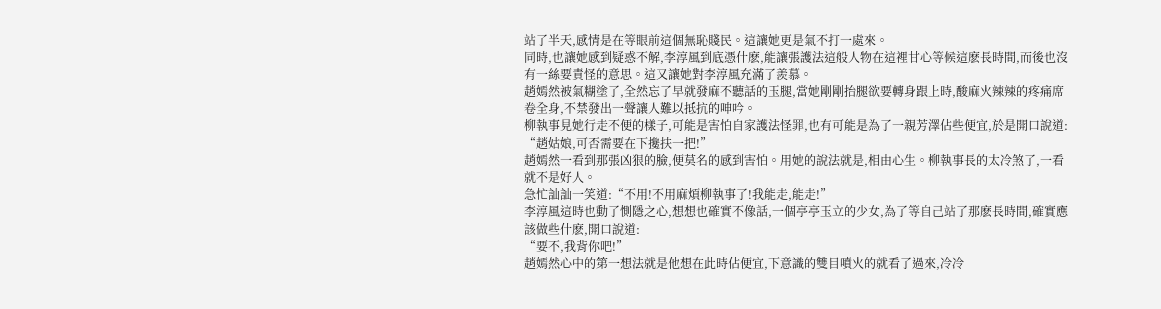站了半天,感情是在等眼前這個無恥賤民。這讓她更是氣不打一處來。
同時,也讓她感到疑惑不解,李淳風到底憑什麽,能讓張護法這般人物在這裡甘心等候這麽長時間,而後也沒有一絲要責怪的意思。這又讓她對李淳風充滿了羨慕。
趙嫣然被氣糊塗了,全然忘了早就發麻不聽話的玉腿,當她剛剛抬腿欲要轉身跟上時,酸麻火辣辣的疼痛席卷全身,不禁發出一聲讓人難以抵抗的呻吟。
柳執事見她行走不便的樣子,可能是害怕自家護法怪罪,也有可能是為了一親芳澤佔些便宜,於是開口說道:
“趙姑娘,可否需要在下攙扶一把!”
趙嫣然一看到那張凶狠的臉,便莫名的感到害怕。用她的說法就是,相由心生。柳執事長的太冷煞了,一看就不是好人。
急忙訕訕一笑道:“不用!不用麻煩柳執事了!我能走,能走!”
李淳風這時也動了惻隱之心,想想也確實不像話,一個亭亭玉立的少女,為了等自己站了那麽長時間,確實應該做些什麽,開口說道:
“要不,我背你吧!”
趙嫣然心中的第一想法就是他想在此時佔便宜,下意識的雙目噴火的就看了過來,冷冷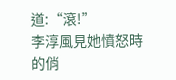道:“滾!”
李淳風見她憤怒時的俏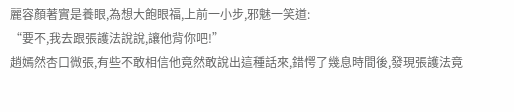麗容顏著實是養眼,為想大飽眼福,上前一小步,邪魅一笑道:
“要不,我去跟張護法說說,讓他背你吧!”
趙嫣然杏口微張,有些不敢相信他竟然敢說出這種話來,錯愕了幾息時間後,發現張護法竟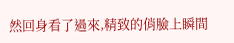然回身看了過來,精致的俏臉上瞬間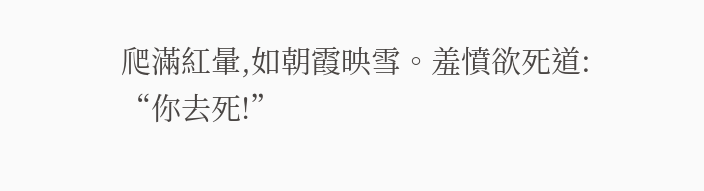爬滿紅暈,如朝霞映雪。羞憤欲死道:
“你去死!”